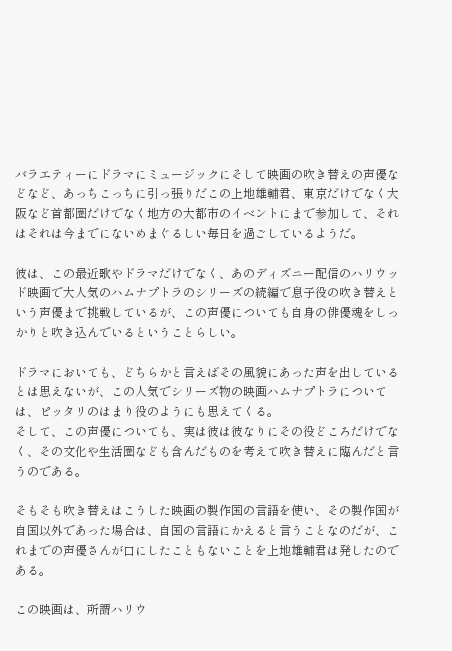バラエティーにドラマにミュージックにそして映画の吹き替えの声優などなど、あっちこっちに引っ張りだこの上地雄輔君、東京だけでなく大阪など首都圏だけでなく地方の大都市のイベントにまで参加して、それはそれは今までにないめまぐるしい毎日を過ごしているようだ。

彼は、この最近歌やドラマだけでなく、あのディズニー配信のハリウッド映画で大人気のハムナプトラのシリーズの続編で息子役の吹き替えという声優まで挑戦しているが、この声優についても自身の俳優魂をしっかりと吹き込んでいるということらしい。

ドラマにおいても、どちらかと言えばその風貌にあった声を出しているとは思えないが、この人気でシリーズ物の映画ハムナプトラについては、ピッタリのはまり役のようにも思えてくる。
そして、この声優についても、実は彼は彼なりにその役どころだけでなく、その文化や生活圏なども含んだものを考えて吹き替えに臨んだと言うのである。

そもそも吹き替えはこうした映画の製作国の言語を使い、その製作国が自国以外であった場合は、自国の言語にかえると言うことなのだが、これまでの声優さんが口にしたこともないことを上地雄輔君は発したのである。

この映画は、所謂ハリウ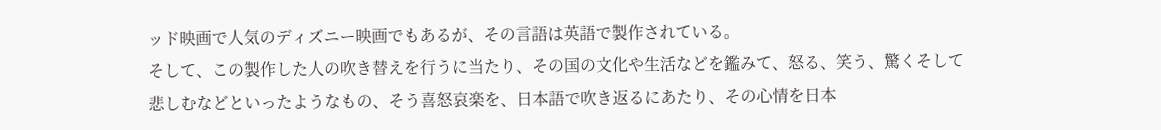ッド映画で人気のディズニー映画でもあるが、その言語は英語で製作されている。
そして、この製作した人の吹き替えを行うに当たり、その国の文化や生活などを鑑みて、怒る、笑う、驚くそして悲しむなどといったようなもの、そう喜怒哀楽を、日本語で吹き返るにあたり、その心情を日本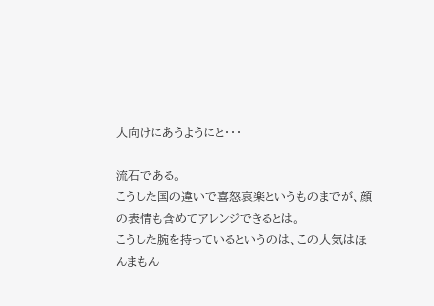人向けにあうようにと・・・

流石である。
こうした国の違いで喜怒哀楽というものまでが、顔の表情も含めてアレンジできるとは。
こうした腕を持っているというのは、この人気はほんまもん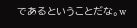であるということだな。w